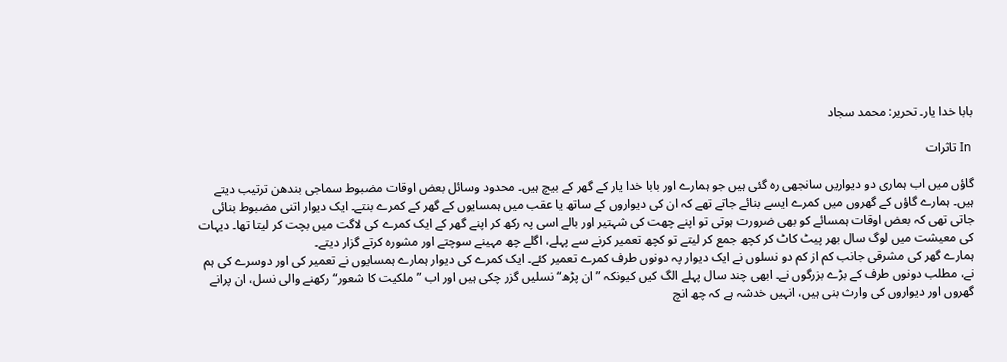بابا خدا یار۔ تحریر: محمد سجاد

 In تاثرات

گاؤں میں اب ہماری دو دیواریں سانجھی رہ گئی ہیں جو ہمارے اور بابا خدا یار کے گھر کے بیچ ہیں۔ محدود وسائل بعض اوقات مضبوط سماجی بندھن ترتیب دیتے ہیں۔ ہمارے گاؤں کے گھروں میں کمرے ایسے بنائے جاتے تھے کہ ان کی دیواروں کے ساتھ یا عقب میں ہمسایوں کے گھر کے کمرے بنتے۔ ایک دیوار اتنی مضبوط بنائی جاتی تھی کہ بعض اوقات ہمسائے کو بھی ضرورت ہوتی تو اپنے چھت کی شہتیر اور بالے اسی پہ رکھ کر اپنے گھر کے ایک کمرے کی لاگت میں بچت کر لیتا تھا۔ دیہات کی معیشت میں لوگ سال بھر پیٹ کاٹ کر کچھ جمع کر لیتے تو کچھ تعمیر کرنے سے پہلے، اگلے چھ مہینے سوچتے اور مشورہ کرتے گزار دیتے۔
ہمارے گھر کی مشرقی جانب کم از کم دو نسلوں نے ایک دیوار پہ دونوں طرف کمرے تعمیر کئے۔ ایک کمرے کی دیوار ہمارے ہمسایوں نے تعمیر کی اور دوسرے کی ہم نے، مطلب دونوں طرف کے بڑے بزرگوں نے۔ ابھی چند سال پہلے الگ کیں کیونکہ ”ان پڑھ“ نسلیں گزر چکی ہیں اور اب ”ملکیت کا شعور“ رکھنے والی نسل، ان پرانے گھروں اور دیواروں کی وارث بنی ہیں، انہیں خدشہ ہے کہ چھ انچ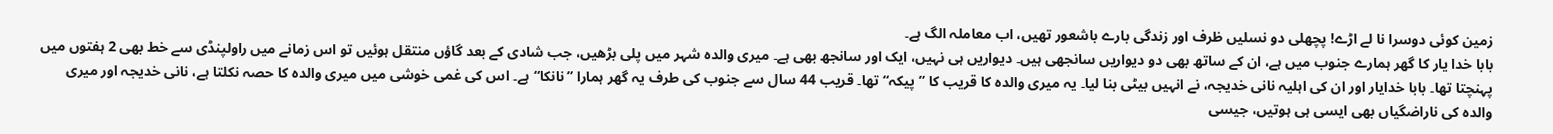زمین کوئی دوسرا نا لے اڑے! پچھلی دو نسلیں ظرف اور زندگی بارے باشعور تھیں، اب معاملہ الگ ہے۔
بابا خدا یار کا گھر ہمارے جنوب میں ہے، ان کے ساتھ بھی دو دیواریں سانجھی ہیں۔ دیواریں ہی نہیں، ایک اور سانجھ بھی ہے۔ میری والدہ شہر میں پلی بڑھیں، جب شادی کے بعد گاؤں منتقل ہوئیں تو اس زمانے میں راولپنڈی سے خط بھی 2 ہفتوں میں پہنچتا تھا۔ بابا خدایار اور ان کی اہلیہ نانی خدیجہ، نے انہیں بیٹی بنا لیا۔ یہ میری والدہ کا قریب کا ”پیکہ“ تھا۔ قریب 44 سال سے جنوب کی طرف یہ گھر ہمارا ”نانکا“ ہے۔ اس کی غمی خوشی میں میری والدہ کا حصہ نکلتا ہے، نانی خدیجہ اور میری والدہ کی ناراضگیاں بھی ایسی ہی ہوتیں، جیسی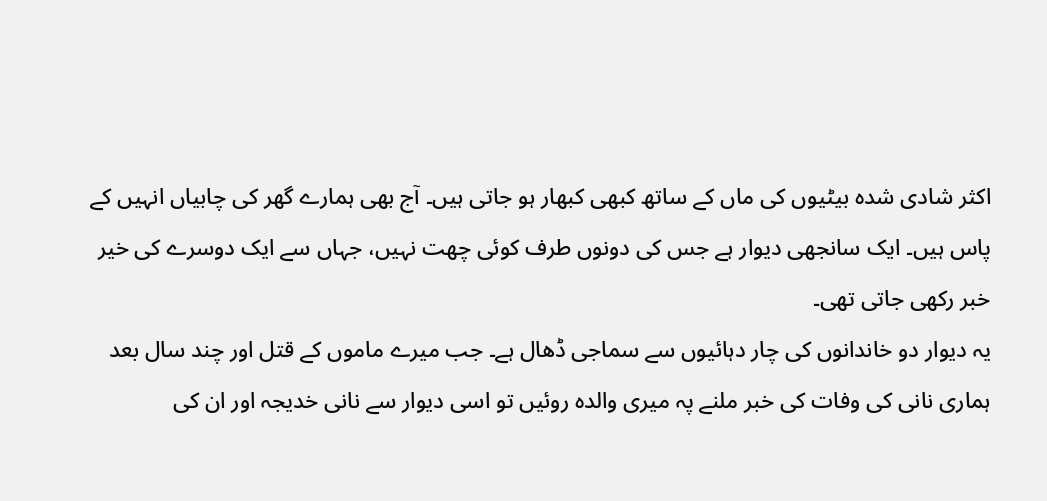اکثر شادی شدہ بیٹیوں کی ماں کے ساتھ کبھی کبھار ہو جاتی ہیں۔ آج بھی ہمارے گھر کی چابیاں انہیں کے پاس ہیں۔ ایک سانجھی دیوار ہے جس کی دونوں طرف کوئی چھت نہیں، جہاں سے ایک دوسرے کی خیر خبر رکھی جاتی تھی۔
یہ دیوار دو خاندانوں کی چار دہائیوں سے سماجی ڈھال ہے۔ جب میرے ماموں کے قتل اور چند سال بعد ہماری نانی کی وفات کی خبر ملنے پہ میری والدہ روئیں تو اسی دیوار سے نانی خدیجہ اور ان کی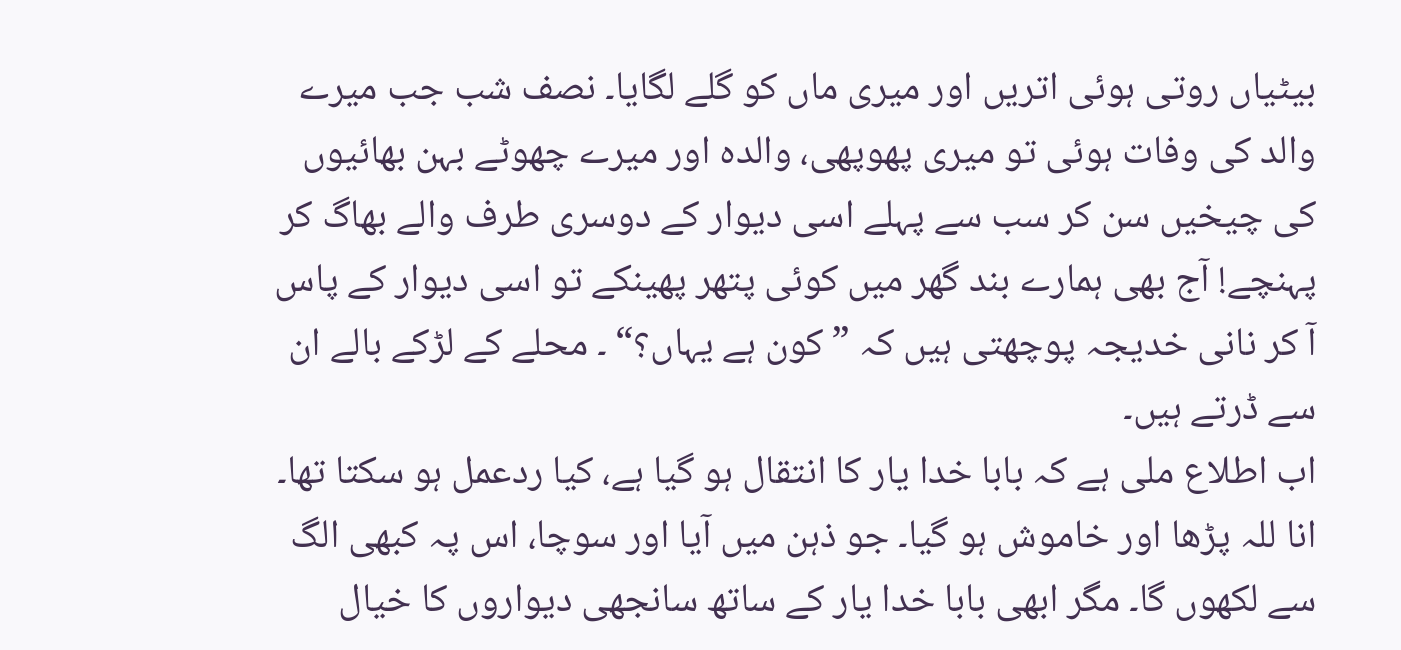بیٹیاں روتی ہوئی اتریں اور میری ماں کو گلے لگایا۔ نصف شب جب میرے والد کی وفات ہوئی تو میری پھوپھی، والدہ اور میرے چھوٹے بہن بھائیوں کی چیخیں سن کر سب سے پہلے اسی دیوار کے دوسری طرف والے بھاگ کر پہنچے! آج بھی ہمارے بند گھر میں کوئی پتھر پھینکے تو اسی دیوار کے پاس آ کر نانی خدیجہ پوچھتی ہیں کہ ”کون ہے یہاں؟“ ۔ محلے کے لڑکے بالے ان سے ڈرتے ہیں۔
اب اطلاع ملی ہے کہ بابا خدا یار کا انتقال ہو گیا ہے، کیا ردعمل ہو سکتا تھا۔ انا للہ پڑھا اور خاموش ہو گیا۔ جو ذہن میں آیا اور سوچا، اس پہ کبھی الگ سے لکھوں گا۔ مگر ابھی بابا خدا یار کے ساتھ سانجھی دیواروں کا خیال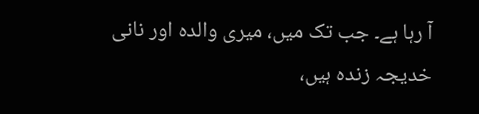آ رہا ہے۔ جب تک میں، میری والدہ اور نانی خدیجہ زندہ ہیں،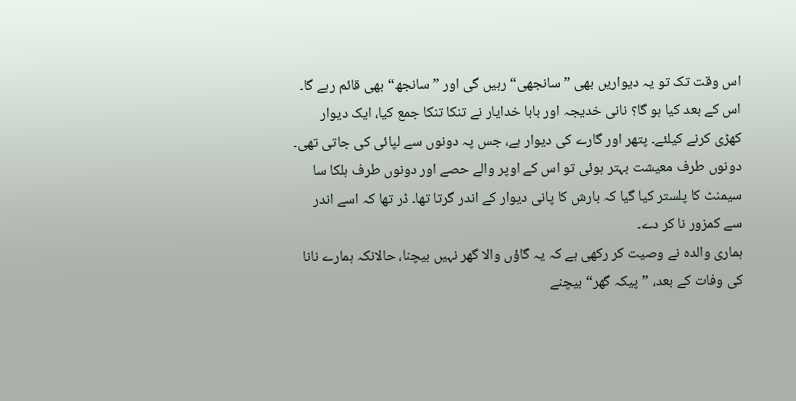اس وقت تک تو یہ دیواریں بھی ”سانجھی“ رہیں گی اور ”سانجھ“ بھی قائم رہے گا۔ اس کے بعد کیا ہو گا؟ نانی خدیجہ اور بابا خدایار نے تنکا تنکا جمع کیا، ایک دیوار کھڑی کرنے کیلئے۔ پتھر اور گارے کی دیوار ہے، جس پہ دونوں سے لپائی کی جاتی تھی۔ دونوں طرف معیشت بہتر ہوئی تو اس کے اوپر والے حصے اور دونوں طرف ہلکا سا سیمنٹ کا پلستر کیا گیا کہ بارش کا پانی دیوار کے اندر گرتا تھا۔ ڈر تھا کہ اسے اندر سے کمزور نا کر دے۔
ہماری والدہ نے وصیت کر رکھی ہے کہ یہ گاؤں والا گھر نہیں بیچنا، حالانکہ ہمارے نانا کی وفات کے بعد، ”پیکہ گھر“ بیچنے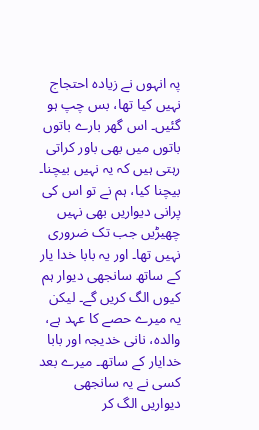پہ انہوں نے زیادہ احتجاج نہیں کیا تھا، بس چپ ہو گئیں۔ اس گھر بارے باتوں باتوں میں بھی باور کراتی رہتی ہیں کہ یہ نہیں بیچنا۔ بیچنا کیا، ہم نے تو اس کی پرانی دیواریں بھی نہیں چھیڑیں جب تک ضروری نہیں تھا۔ اور یہ بابا خدا یار کے ساتھ سانجھی دیوار ہم کیوں الگ کریں گے۔ لیکن یہ میرے حصے کا عہد ہے، والدہ، نانی خدیجہ اور بابا خدایار کے ساتھ۔ میرے بعد کسی نے یہ سانجھی دیواریں الگ کر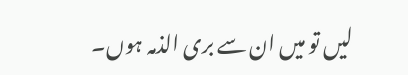لیں تو میں ان سے بری الذمہ ہوں۔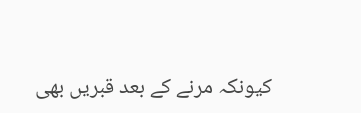کیونکہ مرنے کے بعد قبریں بھی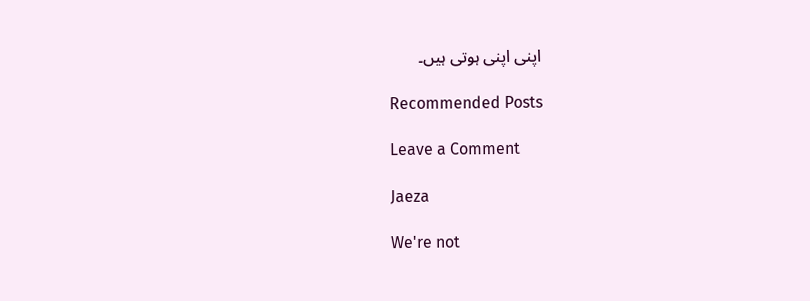اپنی اپنی ہوتی ہیں۔

Recommended Posts

Leave a Comment

Jaeza

We're not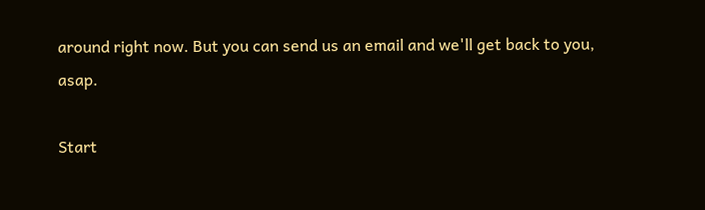around right now. But you can send us an email and we'll get back to you, asap.

Start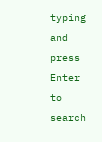typing and press Enter to search